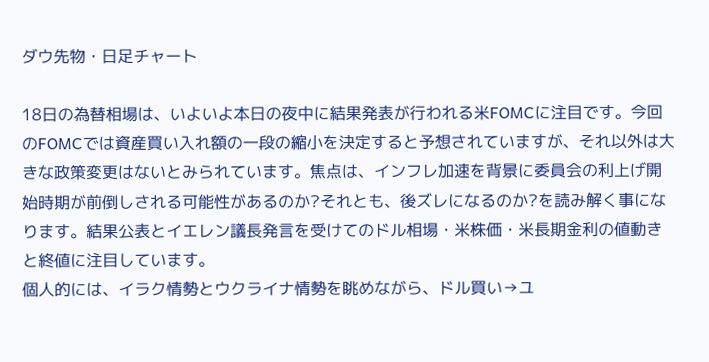ダウ先物・日足チャート

18日の為替相場は、いよいよ本日の夜中に結果発表が行われる米FOMCに注目です。今回のFOMCでは資産買い入れ額の一段の縮小を決定すると予想されていますが、それ以外は大きな政策変更はないとみられています。焦点は、インフレ加速を背景に委員会の利上げ開始時期が前倒しされる可能性があるのか?それとも、後ズレになるのか?を読み解く事になります。結果公表とイエレン議長発言を受けてのドル相場・米株価・米長期金利の値動きと終値に注目しています。
個人的には、イラク情勢とウクライナ情勢を眺めながら、ドル買い→ユ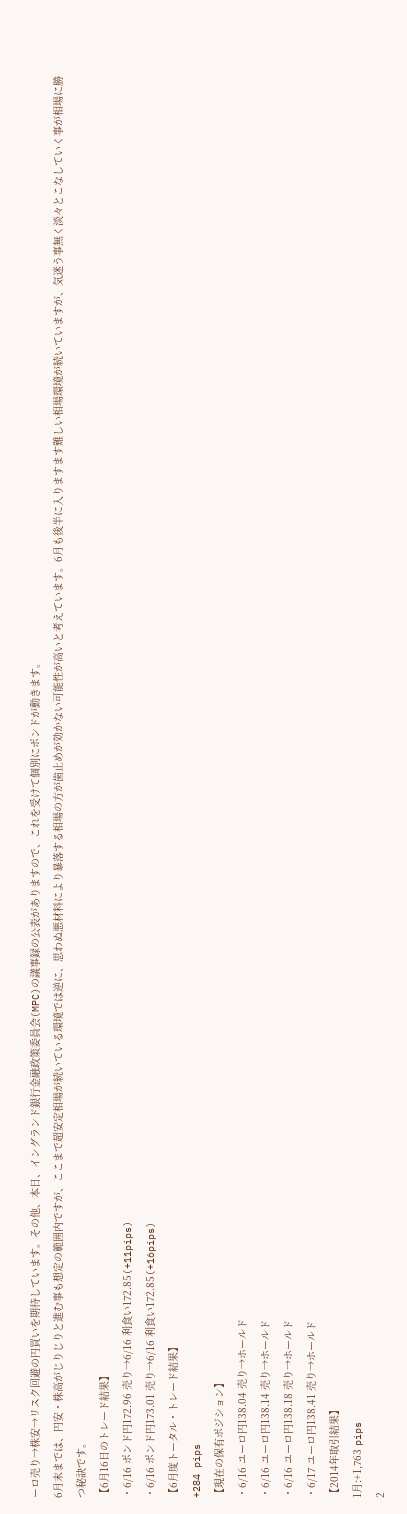ーロ売り→株安→リスク回避の円買いを期待しています。その他、本日、イングランド銀行金融政策委員会(MPC)の議事録の公表がありますので、これを受けて個別にポンドが動きます。
6月末までは、円安・株高がじりじりと進む事も想定の範囲内ですが、ここまで超安定相場が続いている環境では逆に、思わぬ悪材料により暴落する相場の方が歯止めが効かない可能性が高いと考えています。6月も後半に入りますます難しい相場環境が続いていますが、気迷う事無く淡々とこなしていく事が相場に勝つ秘訣です。
【6月16日のトレード結果】
・6/16 ポンド円172.96 売り→6/16 利食い172.85(+11pips)
・6/16 ポンド円173.01 売り→6/16 利食い172.85(+16pips)
【6月度トータル・トレード結果】
+284 pips
【現在の保有ポジション】
・6/16 ユーロ円138.04 売り→ホールド
・6/16 ユーロ円138.14 売り→ホールド
・6/16 ユーロ円138.18 売り→ホールド
・6/17 ユーロ円138.41 売り→ホールド
【2014年取引結果】
1月:+1,763 pips
2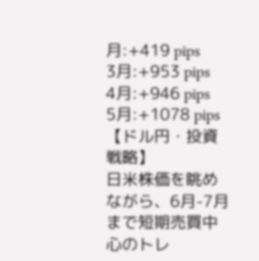月:+419 pips
3月:+953 pips
4月:+946 pips
5月:+1078 pips
【ドル円・投資戦略】
日米株価を眺めながら、6月-7月まで短期売買中心のトレ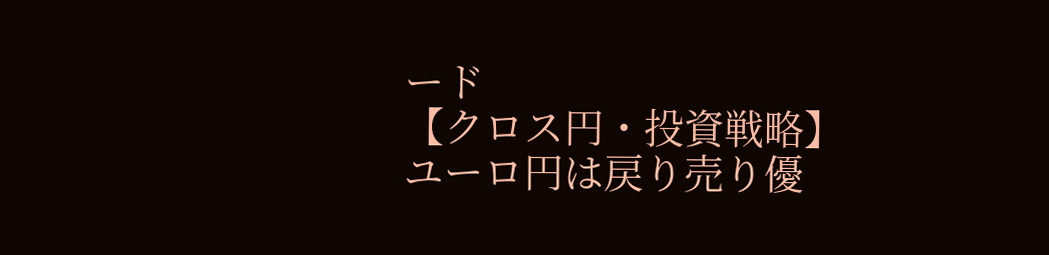ード
【クロス円・投資戦略】
ユーロ円は戻り売り優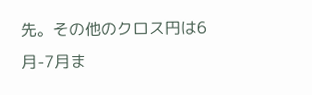先。その他のクロス円は6月-7月ま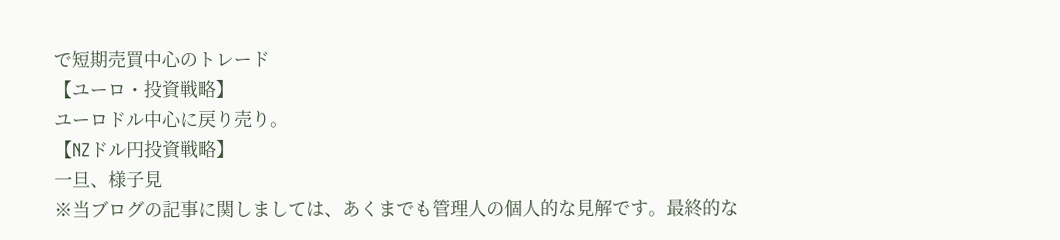で短期売買中心のトレード
【ユーロ・投資戦略】
ユーロドル中心に戻り売り。
【NZドル円投資戦略】
一旦、様子見
※当ブログの記事に関しましては、あくまでも管理人の個人的な見解です。最終的な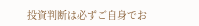投資判断は必ずご自身でお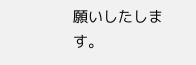願いしたします。